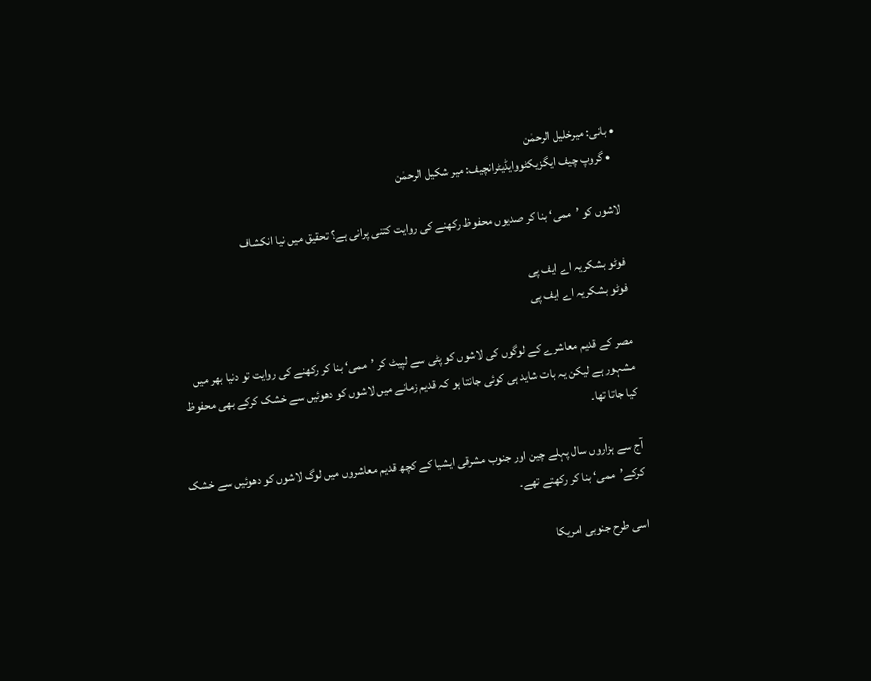• بانی: میرخلیل الرحمٰن
  • گروپ چیف ایگزیکٹووایڈیٹرانچیف: میر شکیل الرحمٰن

لاشوں کو ’ممی‘ بنا کر صدیوں محفوظ رکھنے کی روایت کتنی پرانی ہے؟ تحقیق میں نیا انکشاف

فوٹو بشکریہ اے ایف پی
فوٹو بشکریہ اے ایف پی

مصر کے قدیم معاشرے کے لوگوں کی لاشوں کو پٹی سے لپیٹ کر ’ممی‘ بنا کر رکھنے کی روایت تو دنیا بھر میں مشہور ہے لیکن یہ بات شاید ہی کوئی جانتا ہو کہ قدیم زمانے میں لاشوں کو دھوئیں سے خشک کرکے بھی محفوظ کیا جاتا تھا۔

آج سے ہزاروں سال پہلے چین اور جنوب مشرقی ایشیا کے کچھ قدیم معاشروں میں لوگ لاشوں کو دھوئیں سے خشک کرکے’ممی‘ بنا کر رکھتے تھے۔

اسی طرح جنوبی امریکا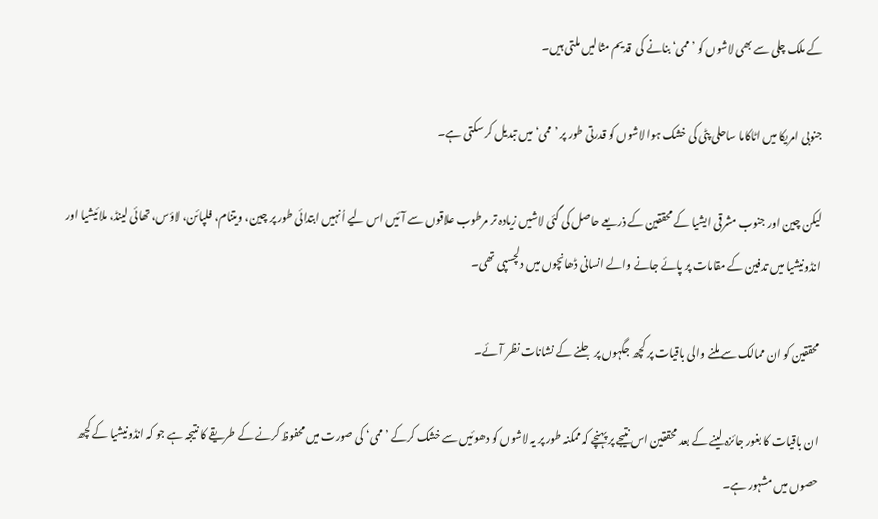کے ملک چلی سے بھی لاشوں کو ’ممی‘ بنانے کی  قدیم مثالیں ملتی ہیں۔

جنوبی امریکا میں اٹاکاما ساحلی پٹی کی خشک ہوا لاشوں کو قدرتی طور پر ’ممی‘ میں تبدیل کر سکتی ہے۔

لیکن چین اور جنوب مشرقی ایشیا کے محققین کے ذریعے حاصل کی گئی لاشیں زیادہ تر مرطوب علاقوں سے آئیں اس لیے اُنہیں ابتدائی طور پر چین، ویتنام، فلپائن، لاؤس، تھائی لینڈ، ملائیشیا اور انڈونیشیا میں تدفین کے مقامات پر پائے جانے والے انسانی ڈھانچوں میں دلچسپی تھی۔

محققین کو ان ممالک سے ملنے والی باقیات پر کچھ جگہوں پر جلنے کے نشانات نظر آئے۔

ان باقیات کا بغور جائزہ لینے کے بعد محققین اس نتیجے پر پہنچے کہ ممکنہ طور پر یہ لاشوں کو دھوئیں سے خشک کرکے ’ممی‘ کی صورت میں محفوظ کرنے کے طریقے کا نتیجہ ہے جو کہ انڈونیشیا کے کچھ حصوں میں مشہور ہے۔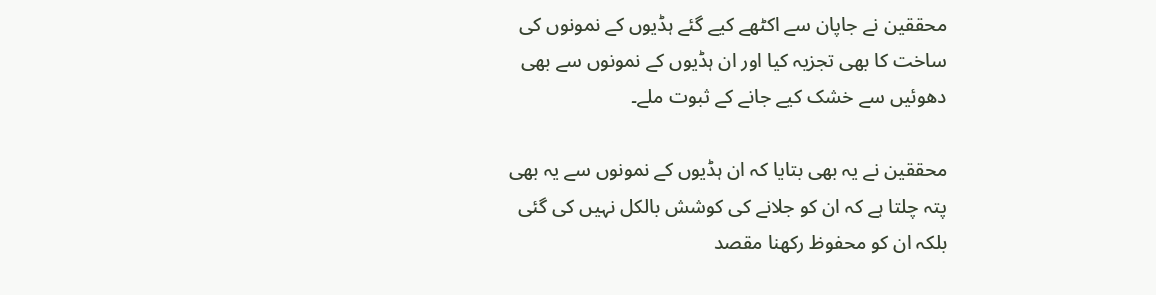محققین نے جاپان سے اکٹھے کیے گئے ہڈیوں کے نمونوں کی ساخت کا بھی تجزیہ کیا اور ان ہڈیوں کے نمونوں سے بھی دھوئیں سے خشک کیے جانے کے ثبوت ملے۔

محققین نے یہ بھی بتایا کہ ان ہڈیوں کے نمونوں سے یہ بھی پتہ چلتا ہے کہ ان کو جلانے کی کوشش بالکل نہیں کی گئی بلکہ ان کو محفوظ رکھنا مقصد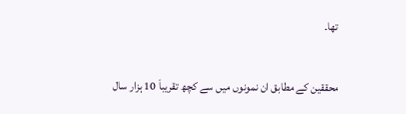تھا۔

محققین کے مطابق ان نمونوں میں سے کچھ تقریباَ 10 ہزار سال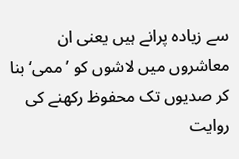سے زیادہ پرانے ہیں یعنی ان معاشروں میں لاشوں کو ’ممی‘ بنا کر صدیوں تک محفوظ رکھنے کی روایت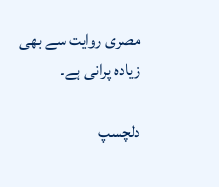مصری روایت سے بھی زیادہ پرانی ہے۔

دلچسپ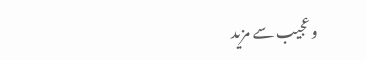و عجیب سے مزید